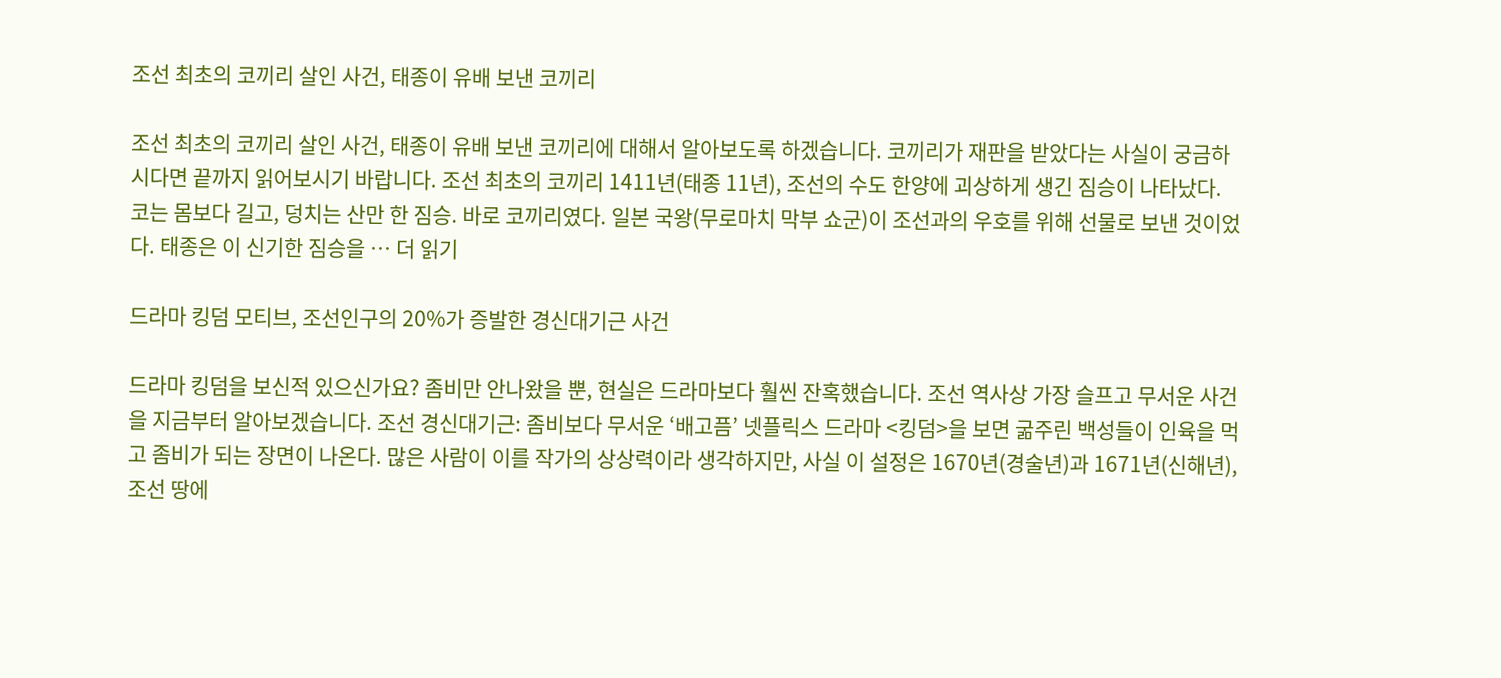조선 최초의 코끼리 살인 사건, 태종이 유배 보낸 코끼리

조선 최초의 코끼리 살인 사건, 태종이 유배 보낸 코끼리에 대해서 알아보도록 하겠습니다. 코끼리가 재판을 받았다는 사실이 궁금하시다면 끝까지 읽어보시기 바랍니다. 조선 최초의 코끼리 1411년(태종 11년), 조선의 수도 한양에 괴상하게 생긴 짐승이 나타났다. 코는 몸보다 길고, 덩치는 산만 한 짐승. 바로 코끼리였다. 일본 국왕(무로마치 막부 쇼군)이 조선과의 우호를 위해 선물로 보낸 것이었다. 태종은 이 신기한 짐승을 … 더 읽기

드라마 킹덤 모티브, 조선인구의 20%가 증발한 경신대기근 사건

드라마 킹덤을 보신적 있으신가요? 좀비만 안나왔을 뿐, 현실은 드라마보다 훨씬 잔혹했습니다. 조선 역사상 가장 슬프고 무서운 사건을 지금부터 알아보겠습니다. 조선 경신대기근: 좀비보다 무서운 ‘배고픔’ 넷플릭스 드라마 <킹덤>을 보면 굶주린 백성들이 인육을 먹고 좀비가 되는 장면이 나온다. 많은 사람이 이를 작가의 상상력이라 생각하지만, 사실 이 설정은 1670년(경술년)과 1671년(신해년), 조선 땅에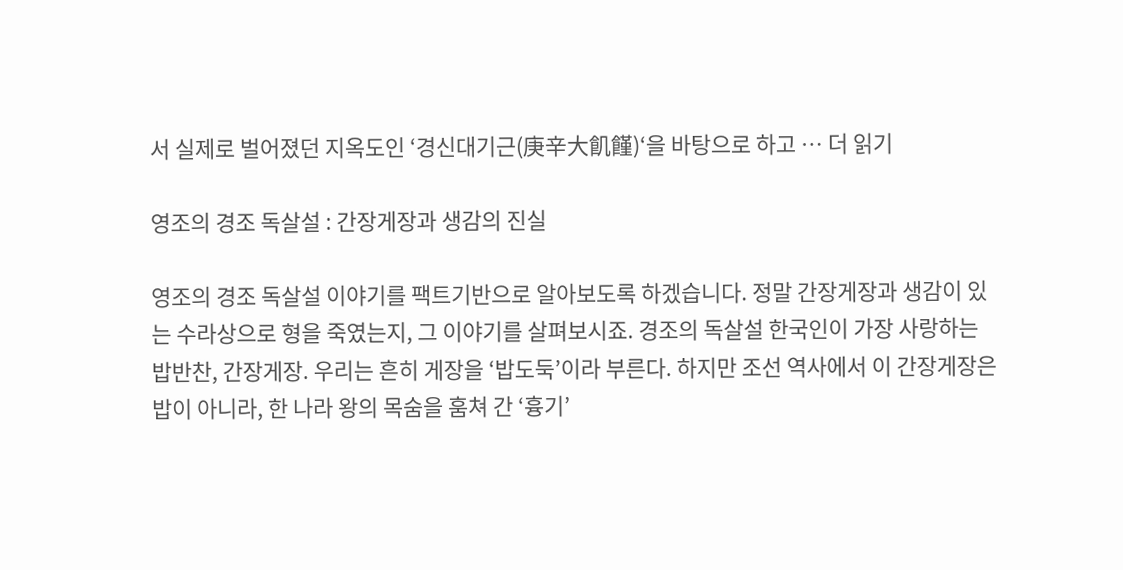서 실제로 벌어졌던 지옥도인 ‘경신대기근(庚辛大飢饉)‘을 바탕으로 하고 … 더 읽기

영조의 경조 독살설 : 간장게장과 생감의 진실

영조의 경조 독살설 이야기를 팩트기반으로 알아보도록 하겠습니다. 정말 간장게장과 생감이 있는 수라상으로 형을 죽였는지, 그 이야기를 살펴보시죠. 경조의 독살설 한국인이 가장 사랑하는 밥반찬, 간장게장. 우리는 흔히 게장을 ‘밥도둑’이라 부른다. 하지만 조선 역사에서 이 간장게장은 밥이 아니라, 한 나라 왕의 목숨을 훔쳐 간 ‘흉기’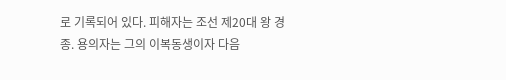로 기록되어 있다. 피해자는 조선 제20대 왕 경종. 용의자는 그의 이복동생이자 다음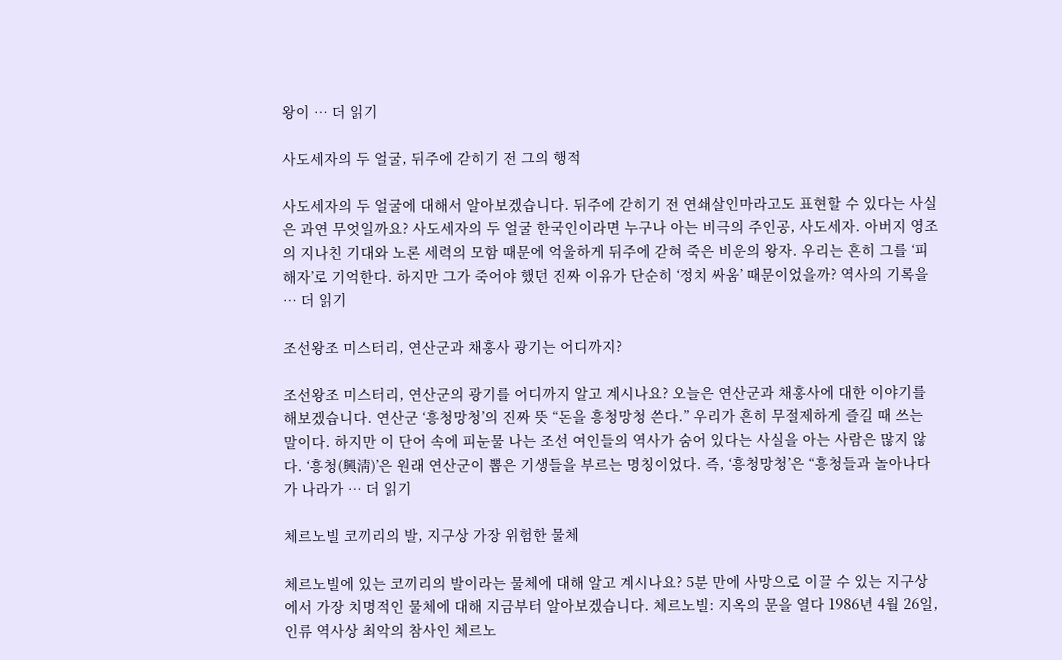왕이 … 더 읽기

사도세자의 두 얼굴, 뒤주에 갇히기 전 그의 행적

사도세자의 두 얼굴에 대해서 알아보겠습니다. 뒤주에 갇히기 전 연쇄살인마라고도 표현할 수 있다는 사실은 과연 무엇일까요? 사도세자의 두 얼굴 한국인이라면 누구나 아는 비극의 주인공, 사도세자. 아버지 영조의 지나친 기대와 노론 세력의 모함 때문에 억울하게 뒤주에 갇혀 죽은 비운의 왕자. 우리는 흔히 그를 ‘피해자’로 기억한다. 하지만 그가 죽어야 했던 진짜 이유가 단순히 ‘정치 싸움’ 때문이었을까? 역사의 기록을 … 더 읽기

조선왕조 미스터리, 연산군과 채홍사 광기는 어디까지?

조선왕조 미스터리, 연산군의 광기를 어디까지 알고 계시나요? 오늘은 연산군과 채홍사에 대한 이야기를 해보겠습니다. 연산군 ‘흥청망청’의 진짜 뜻 “돈을 흥청망청 쓴다.” 우리가 흔히 무절제하게 즐길 때 쓰는 말이다. 하지만 이 단어 속에 피눈물 나는 조선 여인들의 역사가 숨어 있다는 사실을 아는 사람은 많지 않다. ‘흥청(興淸)’은 원래 연산군이 뽑은 기생들을 부르는 명칭이었다. 즉, ‘흥청망청’은 “흥청들과 놀아나다가 나라가 … 더 읽기

체르노빌 코끼리의 발, 지구상 가장 위험한 물체

체르노빌에 있는 코끼리의 발이라는 물체에 대해 알고 계시나요? 5분 만에 사망으로 이끌 수 있는 지구상에서 가장 치명적인 물체에 대해 지금부터 알아보겠습니다. 체르노빌: 지옥의 문을 열다 1986년 4월 26일, 인류 역사상 최악의 참사인 체르노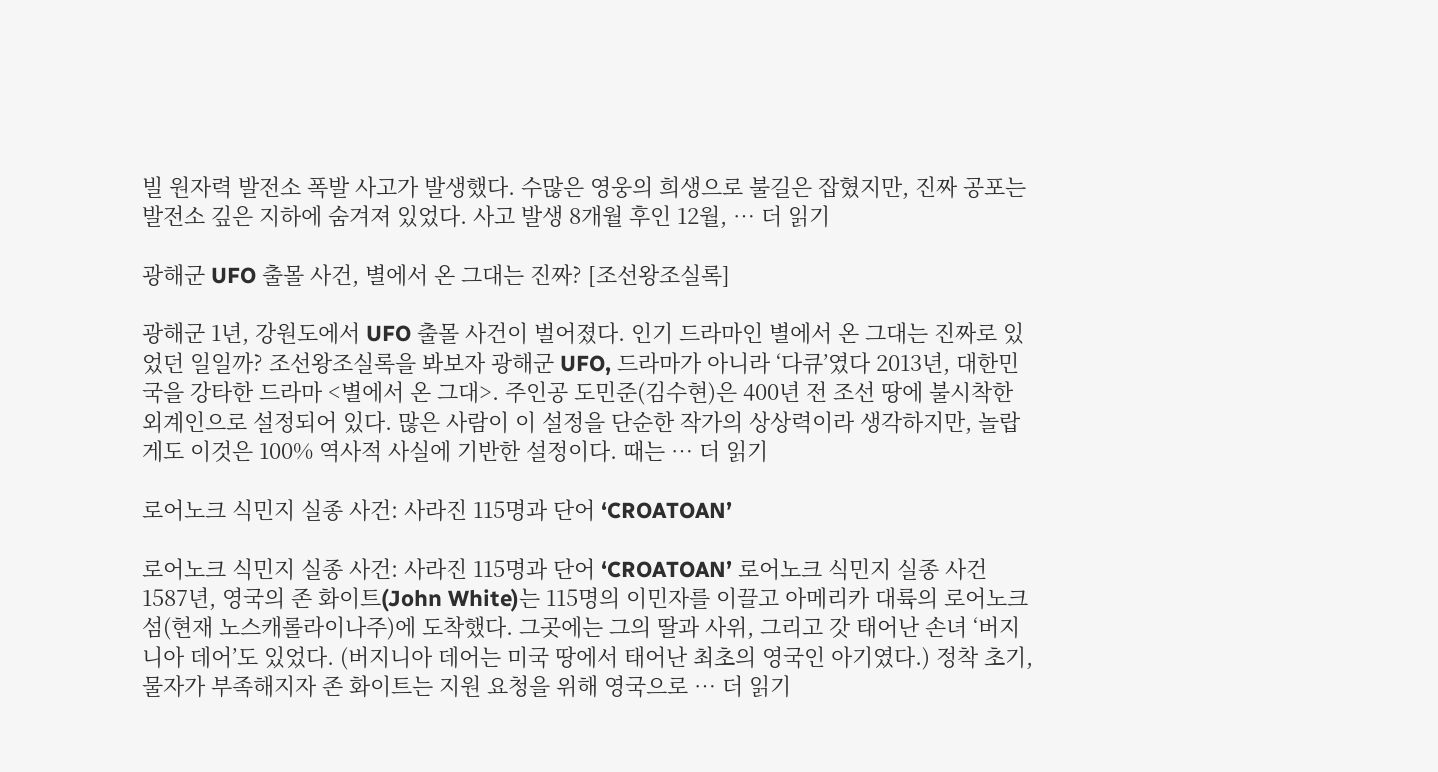빌 원자력 발전소 폭발 사고가 발생했다. 수많은 영웅의 희생으로 불길은 잡혔지만, 진짜 공포는 발전소 깊은 지하에 숨겨져 있었다. 사고 발생 8개월 후인 12월, … 더 읽기

광해군 UFO 출몰 사건, 별에서 온 그대는 진짜? [조선왕조실록]

광해군 1년, 강원도에서 UFO 출몰 사건이 벌어졌다. 인기 드라마인 별에서 온 그대는 진짜로 있었던 일일까? 조선왕조실록을 봐보자 광해군 UFO, 드라마가 아니라 ‘다큐’였다 2013년, 대한민국을 강타한 드라마 <별에서 온 그대>. 주인공 도민준(김수현)은 400년 전 조선 땅에 불시착한 외계인으로 설정되어 있다. 많은 사람이 이 설정을 단순한 작가의 상상력이라 생각하지만, 놀랍게도 이것은 100% 역사적 사실에 기반한 설정이다. 때는 … 더 읽기

로어노크 식민지 실종 사건: 사라진 115명과 단어 ‘CROATOAN’

로어노크 식민지 실종 사건: 사라진 115명과 단어 ‘CROATOAN’ 로어노크 식민지 실종 사건 1587년, 영국의 존 화이트(John White)는 115명의 이민자를 이끌고 아메리카 대륙의 로어노크 섬(현재 노스캐롤라이나주)에 도착했다. 그곳에는 그의 딸과 사위, 그리고 갓 태어난 손녀 ‘버지니아 데어’도 있었다. (버지니아 데어는 미국 땅에서 태어난 최초의 영국인 아기였다.) 정착 초기, 물자가 부족해지자 존 화이트는 지원 요청을 위해 영국으로 … 더 읽기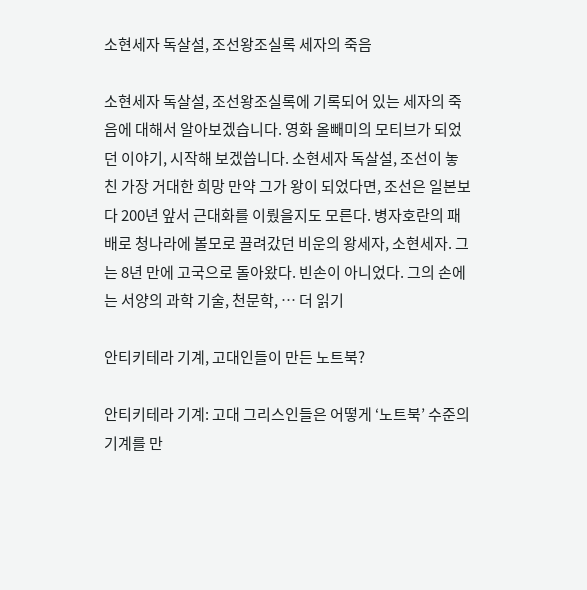소현세자 독살설, 조선왕조실록 세자의 죽음

소현세자 독살설, 조선왕조실록에 기록되어 있는 세자의 죽음에 대해서 알아보겠습니다. 영화 올빼미의 모티브가 되었던 이야기, 시작해 보겠씁니다. 소현세자 독살설, 조선이 놓친 가장 거대한 희망 만약 그가 왕이 되었다면, 조선은 일본보다 200년 앞서 근대화를 이뤘을지도 모른다. 병자호란의 패배로 청나라에 볼모로 끌려갔던 비운의 왕세자, 소현세자. 그는 8년 만에 고국으로 돌아왔다. 빈손이 아니었다. 그의 손에는 서양의 과학 기술, 천문학, … 더 읽기

안티키테라 기계, 고대인들이 만든 노트북?

안티키테라 기계: 고대 그리스인들은 어떻게 ‘노트북’ 수준의 기계를 만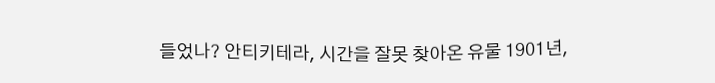들었나? 안티키테라, 시간을 잘못 찾아온 유물 1901년,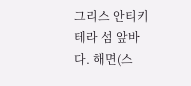그리스 안티키테라 섬 앞바다. 해면(스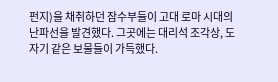펀지)을 채취하던 잠수부들이 고대 로마 시대의 난파선을 발견했다. 그곳에는 대리석 조각상, 도자기 같은 보물들이 가득했다.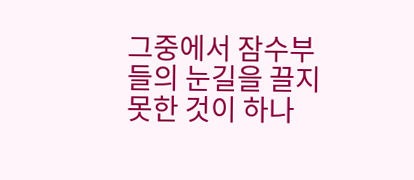그중에서 잠수부들의 눈길을 끌지 못한 것이 하나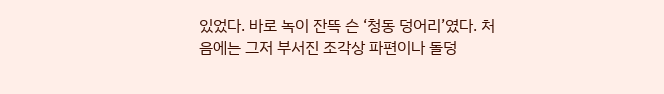있었다. 바로 녹이 잔뜩 슨 ‘청동 덩어리’였다. 처음에는 그저 부서진 조각상 파편이나 돌덩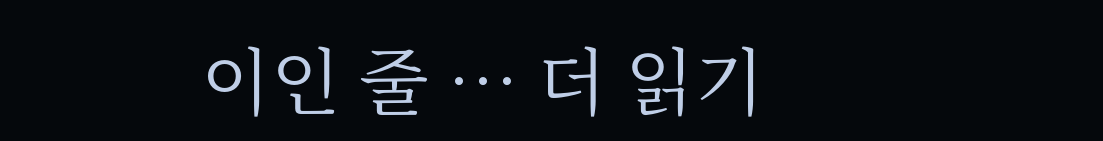이인 줄 … 더 읽기